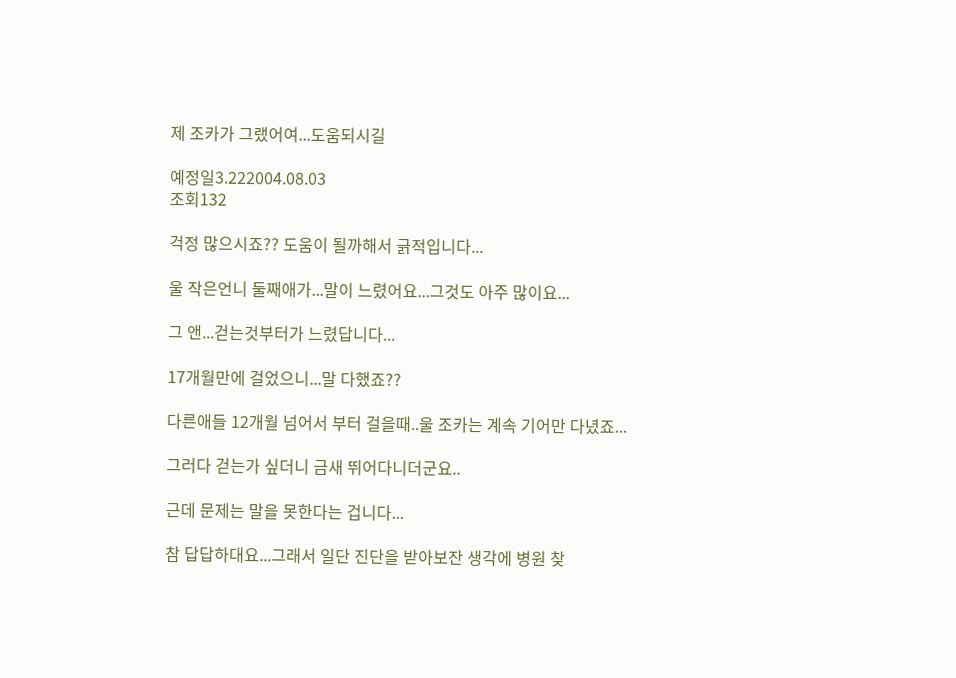제 조카가 그랬어여...도움되시길

예정일3.222004.08.03
조회132

걱정 많으시죠?? 도움이 될까해서 긁적입니다...

울 작은언니 둘째애가...말이 느렸어요...그것도 아주 많이요...

그 앤...걷는것부터가 느렸답니다...

17개월만에 걸었으니...말 다했죠??

다른애들 12개월 넘어서 부터 걸을때..울 조카는 계속 기어만 다녔죠...

그러다 걷는가 싶더니 금새 뛰어다니더군요..

근데 문제는 말을 못한다는 겁니다...

참 답답하대요...그래서 일단 진단을 받아보잔 생각에 병원 찾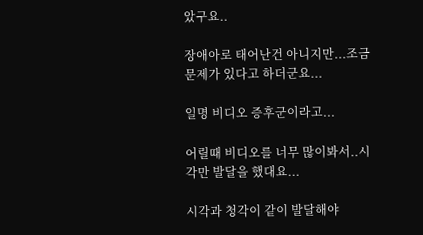았구요..

장애아로 태어난건 아니지만...조금 문제가 있다고 하더군요...

일명 비디오 증후군이라고...

어릴때 비디오를 너무 많이봐서..시각만 발달을 했대요...

시각과 청각이 같이 발달해야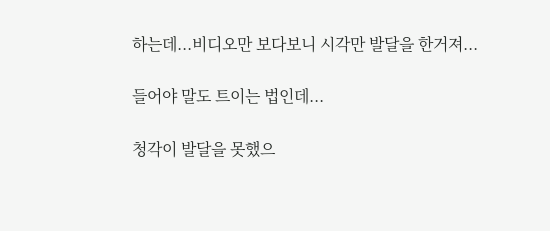하는데...비디오만 보다보니 시각만 발달을 한거져...

들어야 말도 트이는 법인데...

청각이 발달을 못했으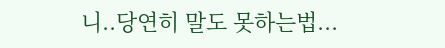니..당연히 말도 못하는법...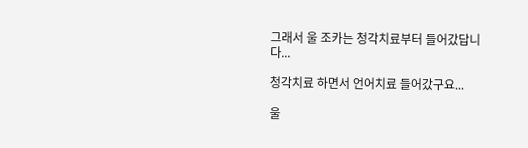그래서 울 조카는 청각치료부터 들어갔답니다...

청각치료 하면서 언어치료 들어갔구요...

울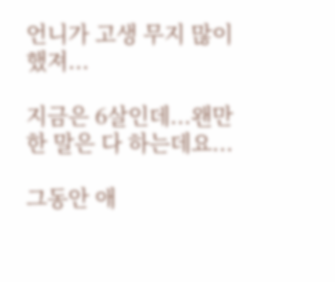언니가 고생 무지 많이 했져...

지금은 6살인데...왠만한 말은 다 하는데요...

그동안 애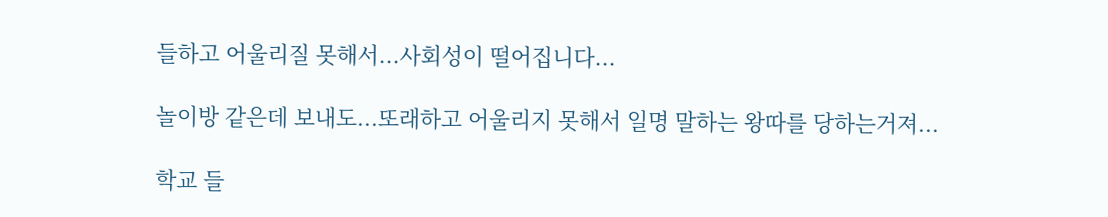들하고 어울리질 못해서...사회성이 떨어집니다...

놀이방 같은데 보내도...또래하고 어울리지 못해서 일명 말하는 왕따를 당하는거져...

학교 들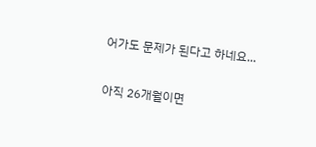어가도 문제가 된다고 하네요...

아직 26개월이면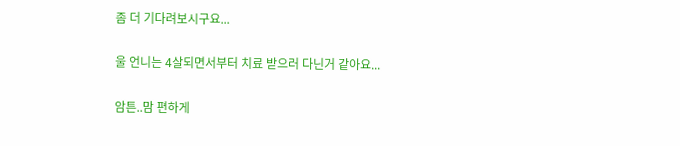좀 더 기다려보시구요...

울 언니는 4살되면서부터 치료 받으러 다닌거 같아요...

암튼..맘 편하게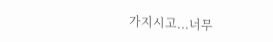가지시고...너무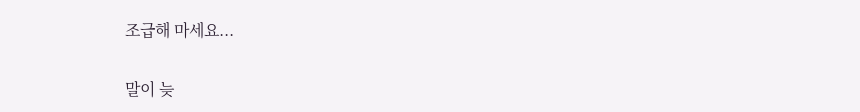조급해 마세요...

말이 늦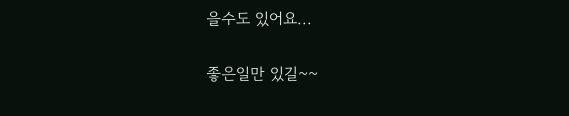을수도 있어요...

좋은일만 있길~~